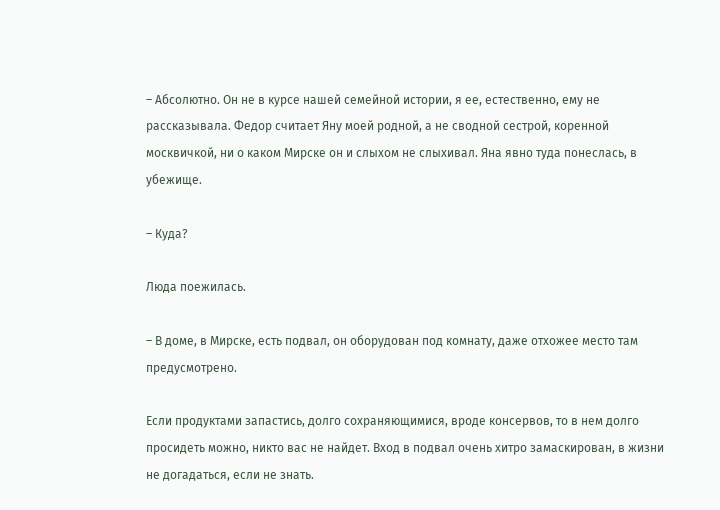– Абсолютно. Он не в курсе нашей семейной истории, я ее, естественно, ему не рассказывала. Федор считает Яну моей родной, а не сводной сестрой, коренной москвичкой, ни о каком Мирске он и слыхом не слыхивал. Яна явно туда понеслась, в убежище.

– Куда?

Люда поежилась.

– В доме, в Мирске, есть подвал, он оборудован под комнату, даже отхожее место там предусмотрено.

Если продуктами запастись, долго сохраняющимися, вроде консервов, то в нем долго просидеть можно, никто вас не найдет. Вход в подвал очень хитро замаскирован, в жизни не догадаться, если не знать.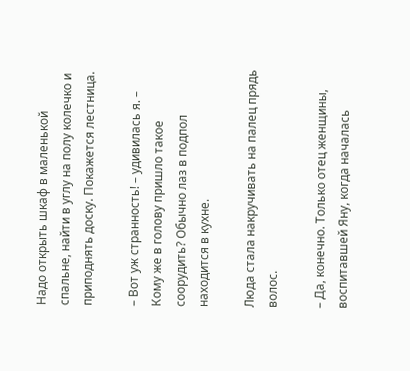Надо открыть шкаф в маленькой спальне, найти в углу на полу колечко и приподнять доску. Покажется лестница.

– Вот уж странность! – удивилась я. – Кому же в голову пришло такое соорудить? Обычно лаз в подпол находится в кухне.

Люда стала накручивать на палец прядь волос.

– Да, конечно. Только отец женщины, воспитавшей Яну, когда началась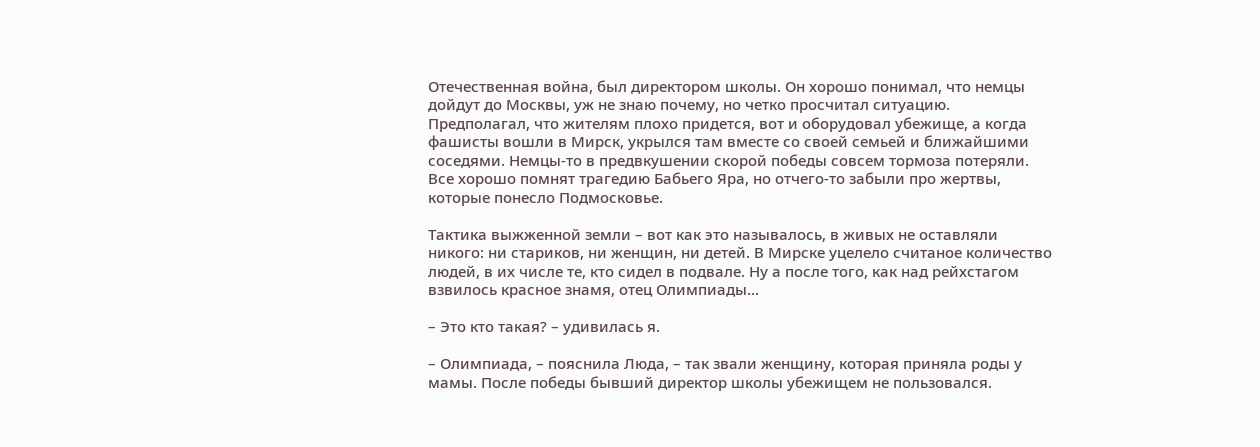Отечественная война, был директором школы. Он хорошо понимал, что немцы дойдут до Москвы, уж не знаю почему, но четко просчитал ситуацию. Предполагал, что жителям плохо придется, вот и оборудовал убежище, а когда фашисты вошли в Мирск, укрылся там вместе со своей семьей и ближайшими соседями. Немцы-то в предвкушении скорой победы совсем тормоза потеряли. Все хорошо помнят трагедию Бабьего Яра, но отчего-то забыли про жертвы, которые понесло Подмосковье.

Тактика выжженной земли – вот как это называлось, в живых не оставляли никого: ни стариков, ни женщин, ни детей. В Мирске уцелело считаное количество людей, в их числе те, кто сидел в подвале. Ну а после того, как над рейхстагом взвилось красное знамя, отец Олимпиады…

– Это кто такая? – удивилась я.

– Олимпиада, – пояснила Люда, – так звали женщину, которая приняла роды у мамы. После победы бывший директор школы убежищем не пользовался.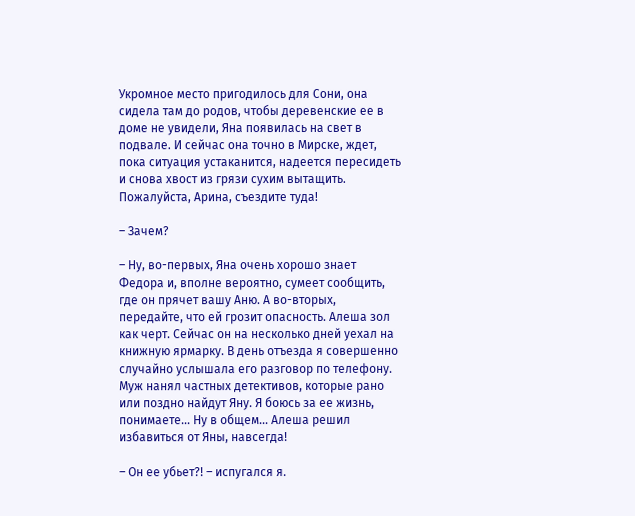Укромное место пригодилось для Сони, она сидела там до родов, чтобы деревенские ее в доме не увидели, Яна появилась на свет в подвале. И сейчас она точно в Мирске, ждет, пока ситуация устаканится, надеется пересидеть и снова хвост из грязи сухим вытащить. Пожалуйста, Арина, съездите туда!

– Зачем?

– Ну, во-первых, Яна очень хорошо знает Федора и, вполне вероятно, сумеет сообщить, где он прячет вашу Аню. А во-вторых, передайте, что ей грозит опасность. Алеша зол как черт. Сейчас он на несколько дней уехал на книжную ярмарку. В день отъезда я совершенно случайно услышала его разговор по телефону. Муж нанял частных детективов, которые рано или поздно найдут Яну. Я боюсь за ее жизнь, понимаете… Ну в общем… Алеша решил избавиться от Яны, навсегда!

– Он ее убьет?! – испугался я.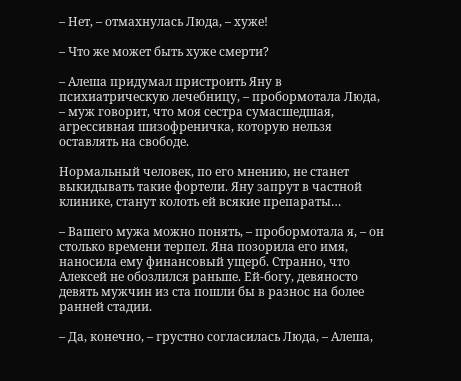– Нет, – отмахнулась Люда, – хуже!

– Что же может быть хуже смерти?

– Алеша придумал пристроить Яну в психиатрическую лечебницу, – пробормотала Люда, – муж говорит, что моя сестра сумасшедшая, агрессивная шизофреничка, которую нельзя оставлять на свободе.

Нормальный человек, по его мнению, не станет выкидывать такие фортели. Яну запрут в частной клинике, станут колоть ей всякие препараты…

– Вашего мужа можно понять, – пробормотала я, – он столько времени терпел. Яна позорила его имя, наносила ему финансовый ущерб. Странно, что Алексей не обозлился раньше. Ей-богу, девяносто девять мужчин из ста пошли бы в разнос на более ранней стадии.

– Да, конечно, – грустно согласилась Люда, – Алеша,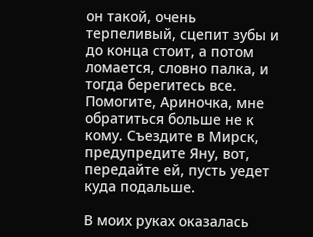он такой, очень терпеливый, сцепит зубы и до конца стоит, а потом ломается, словно палка, и тогда берегитесь все. Помогите, Ариночка, мне обратиться больше не к кому. Съездите в Мирск, предупредите Яну, вот, передайте ей, пусть уедет куда подальше.

В моих руках оказалась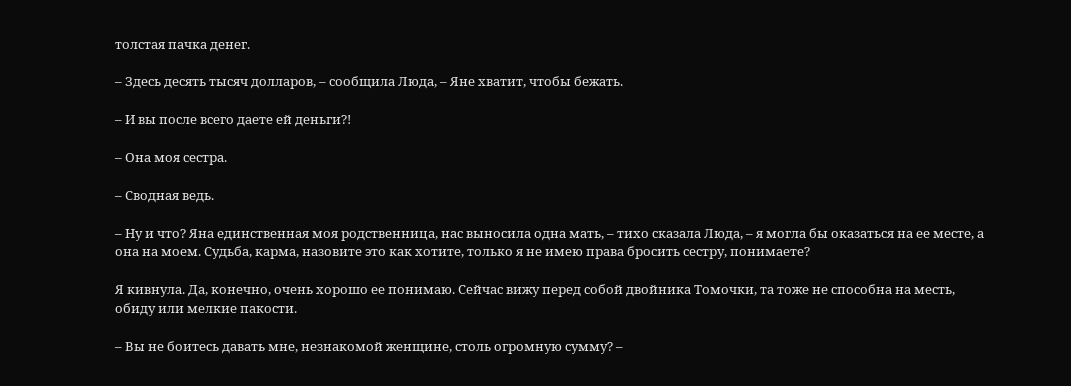толстая пачка денег.

– Здесь десять тысяч долларов, – сообщила Люда, – Яне хватит, чтобы бежать.

– И вы после всего даете ей деньги?!

– Она моя сестра.

– Сводная ведь.

– Ну и что? Яна единственная моя родственница, нас выносила одна мать, – тихо сказала Люда, – я могла бы оказаться на ее месте, а она на моем. Судьба, карма, назовите это как хотите, только я не имею права бросить сестру, понимаете?

Я кивнула. Да, конечно, очень хорошо ее понимаю. Сейчас вижу перед собой двойника Томочки, та тоже не способна на месть, обиду или мелкие пакости.

– Вы не боитесь давать мне, незнакомой женщине, столь огромную сумму? –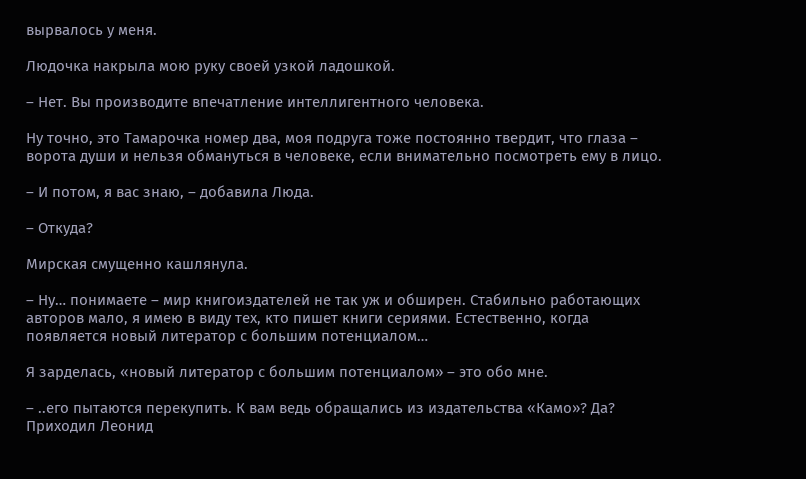вырвалось у меня.

Людочка накрыла мою руку своей узкой ладошкой.

– Нет. Вы производите впечатление интеллигентного человека.

Ну точно, это Тамарочка номер два, моя подруга тоже постоянно твердит, что глаза – ворота души и нельзя обмануться в человеке, если внимательно посмотреть ему в лицо.

– И потом, я вас знаю, – добавила Люда.

– Откуда?

Мирская смущенно кашлянула.

– Ну… понимаете – мир книгоиздателей не так уж и обширен. Стабильно работающих авторов мало, я имею в виду тех, кто пишет книги сериями. Естественно, когда появляется новый литератор с большим потенциалом…

Я зарделась, «новый литератор с большим потенциалом» – это обо мне.

– ..его пытаются перекупить. К вам ведь обращались из издательства «Камо»? Да? Приходил Леонид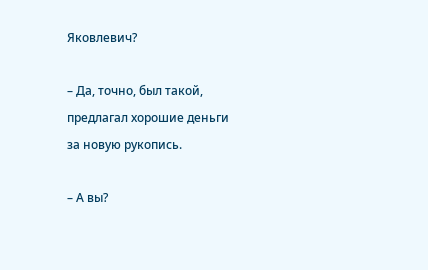Яковлевич?

– Да, точно, был такой, предлагал хорошие деньги за новую рукопись.

– А вы?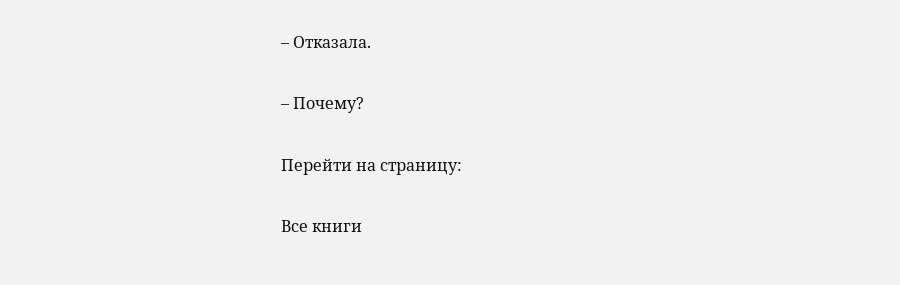– Отказала.

– Почему?

Перейти на страницу:

Все книги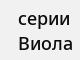серии Виола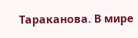Тараканова. В мире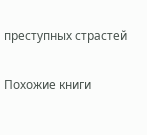преступных страстей

Похожие книги